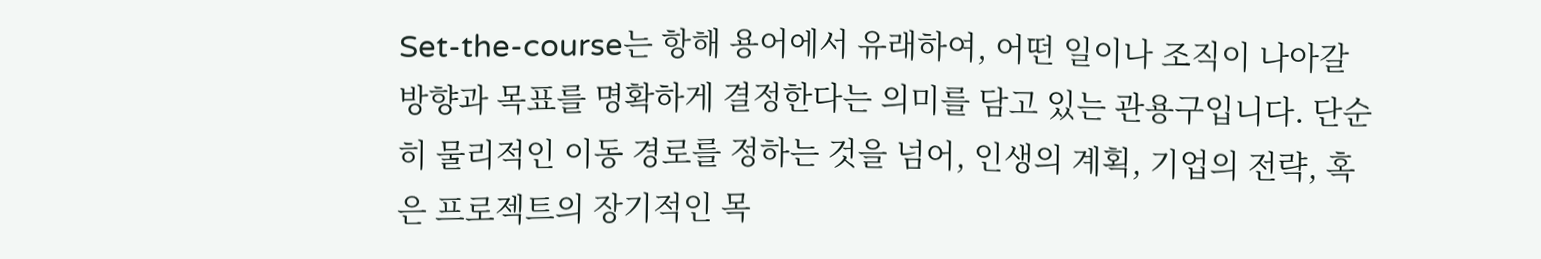Set-the-course는 항해 용어에서 유래하여, 어떤 일이나 조직이 나아갈 방향과 목표를 명확하게 결정한다는 의미를 담고 있는 관용구입니다. 단순히 물리적인 이동 경로를 정하는 것을 넘어, 인생의 계획, 기업의 전략, 혹은 프로젝트의 장기적인 목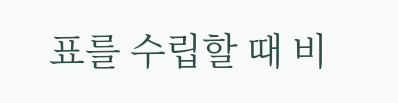표를 수립할 때 비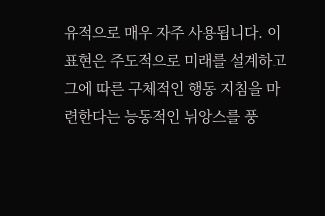유적으로 매우 자주 사용됩니다. 이 표현은 주도적으로 미래를 설계하고 그에 따른 구체적인 행동 지침을 마련한다는 능동적인 뉘앙스를 풍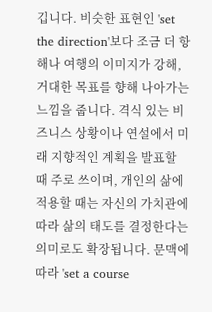깁니다. 비슷한 표현인 'set the direction'보다 조금 더 항해나 여행의 이미지가 강해, 거대한 목표를 향해 나아가는 느낌을 줍니다. 격식 있는 비즈니스 상황이나 연설에서 미래 지향적인 계획을 발표할 때 주로 쓰이며, 개인의 삶에 적용할 때는 자신의 가치관에 따라 삶의 태도를 결정한다는 의미로도 확장됩니다. 문맥에 따라 'set a course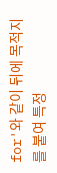for'와 같이 뒤에 목적지를 붙여 특정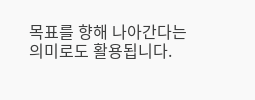목표를 향해 나아간다는 의미로도 활용됩니다.